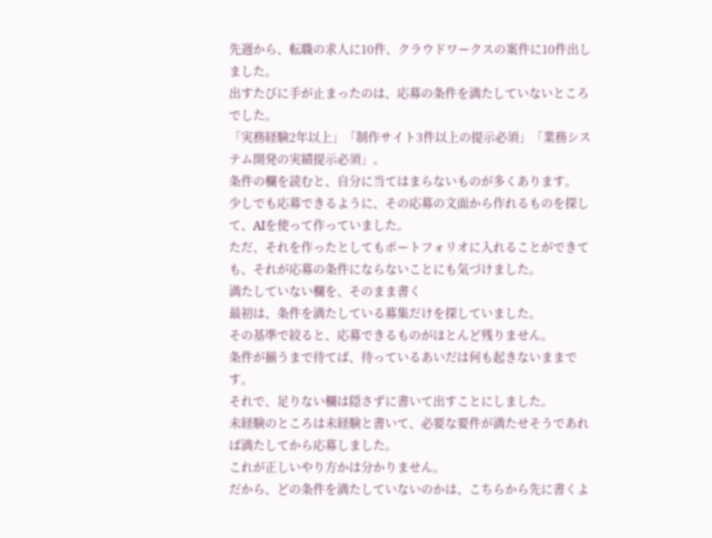先週から、転職の求人に10件、クラウドワークスの案件に10件出しました。
出すたびに手が止まったのは、応募の条件を満たしていないところでした。
「実務経験2年以上」「制作サイト3件以上の提示必須」「業務システム開発の実績提示必須」。
条件の欄を読むと、自分に当てはまらないものが多くあります。
少しでも応募できるように、その応募の文面から作れるものを探して、AIを使って作っていました。
ただ、それを作ったとしてもポートフォリオに入れることができても、それが応募の条件にならないことにも気づけました。
満たしていない欄を、そのまま書く
最初は、条件を満たしている募集だけを探していました。
その基準で絞ると、応募できるものがほとんど残りません。
条件が揃うまで待てば、待っているあいだは何も起きないままです。
それで、足りない欄は隠さずに書いて出すことにしました。
未経験のところは未経験と書いて、必要な要件が満たせそうであれば満たしてから応募しました。
これが正しいやり方かは分かりません。
だから、どの条件を満たしていないのかは、こちらから先に書くよ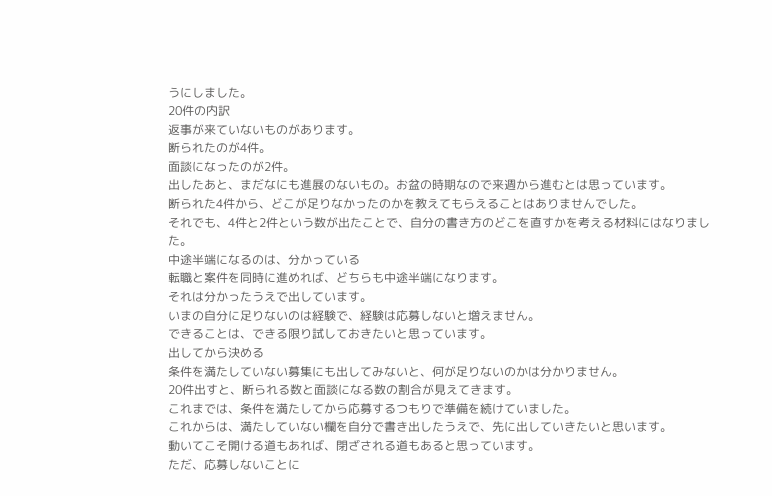うにしました。
20件の内訳
返事が来ていないものがあります。
断られたのが4件。
面談になったのが2件。
出したあと、まだなにも進展のないもの。お盆の時期なので来週から進むとは思っています。
断られた4件から、どこが足りなかったのかを教えてもらえることはありませんでした。
それでも、4件と2件という数が出たことで、自分の書き方のどこを直すかを考える材料にはなりました。
中途半端になるのは、分かっている
転職と案件を同時に進めれば、どちらも中途半端になります。
それは分かったうえで出しています。
いまの自分に足りないのは経験で、経験は応募しないと増えません。
できることは、できる限り試しておきたいと思っています。
出してから決める
条件を満たしていない募集にも出してみないと、何が足りないのかは分かりません。
20件出すと、断られる数と面談になる数の割合が見えてきます。
これまでは、条件を満たしてから応募するつもりで準備を続けていました。
これからは、満たしていない欄を自分で書き出したうえで、先に出していきたいと思います。
動いてこそ開ける道もあれば、閉ざされる道もあると思っています。
ただ、応募しないことに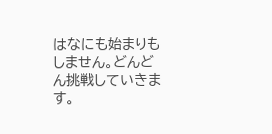はなにも始まりもしません。どんどん挑戦していきます。